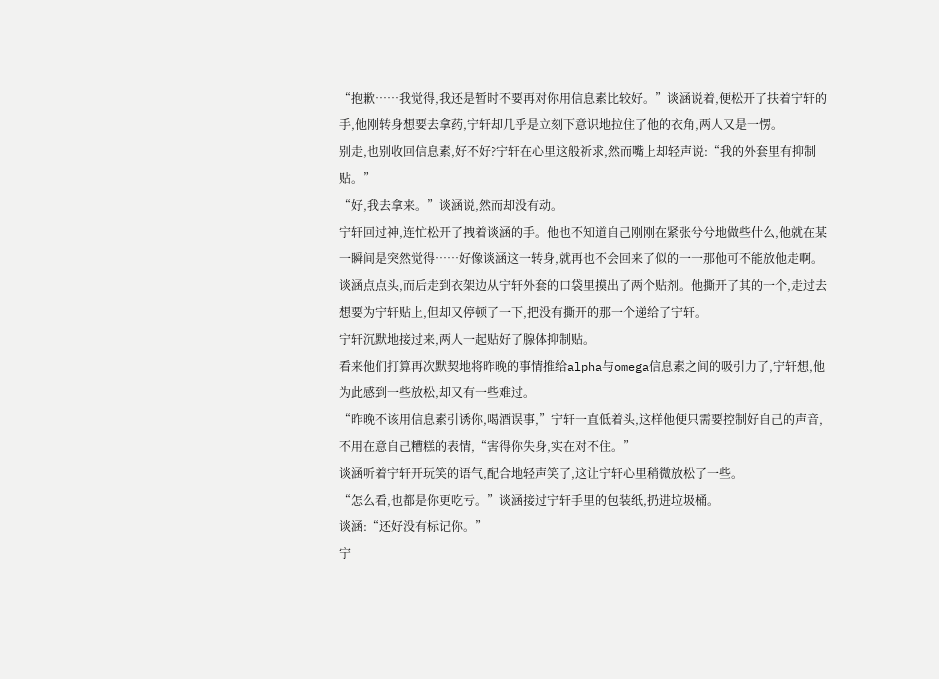“抱歉……我觉得,我还是暂时不要再对你用信息素比较好。”谈涵说着,便松开了扶着宁轩的手,他刚转身想要去拿药,宁轩却几乎是立刻下意识地拉住了他的衣角,两人又是一愣。
别走,也别收回信息素,好不好?宁轩在心里这般祈求,然而嘴上却轻声说:“我的外套里有抑制贴。”
“好,我去拿来。”谈涵说,然而却没有动。
宁轩回过神,连忙松开了拽着谈涵的手。他也不知道自己刚刚在紧张兮兮地做些什么,他就在某一瞬间是突然觉得……好像谈涵这一转身,就再也不会回来了似的一一那他可不能放他走啊。
谈涵点点头,而后走到衣架边从宁轩外套的口袋里摸出了两个贴剂。他撕开了其的一个,走过去想要为宁轩贴上,但却又停顿了一下,把没有撕开的那一个递给了宁轩。
宁轩沉默地接过来,两人一起贴好了腺体抑制贴。
看来他们打算再次默契地将昨晚的事情推给alpha与omega信息素之间的吸引力了,宁轩想,他为此感到一些放松,却又有一些难过。
“昨晚不该用信息素引诱你,喝酒误事,”宁轩一直低着头,这样他便只需要控制好自己的声音,不用在意自己糟糕的表情,“害得你失身,实在对不住。”
谈涵听着宁轩开玩笑的语气,配合地轻声笑了,这让宁轩心里稍微放松了一些。
“怎么看,也都是你更吃亏。”谈涵接过宁轩手里的包装纸,扔进垃圾桶。
谈涵:“还好没有标记你。”
宁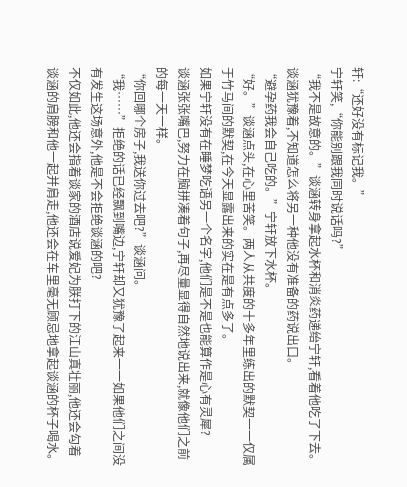轩:“还好没有标记我。”
宁轩笑,“你能别跟我同时说话吗?”
“我不是故意的。”谈涵转身拿起水杯和消炎药递绐宁轩,看着他吃了下去。谈涵犹豫着,不知道怎么将另一种他没有准备的药说出口。
“避孕药我会自己吃的。”宁轩放下水杯。
“好。”谈涵点头,在心里苦笑。两人从共度的十多年里练出的默契一一仅属于竹马间的默契,在今天显露出来的实在是有点多了。
如果宁轩没有在睡梦吃语另一个名字,他们是不是也能算作是心有灵犀?
谈涵张张嘴巴,努力在脑拼凑着句子,再尽量显得自然地说出来,就像他们之前的每一天一样。
“你回哪个房子,我送你过去吧?”谈涵问。
“我……”拒绝的话已经飘到嘴边,宁轩却又犹豫了起来一一如果他们之间没有发生这场意外,他是不会拒绝谈涵的吧?
不仅如此,他还会指着谈家的酒店说爱妃为朕打下的江山真壮丽,他还会勾着谈涵的肩膀和他一起并肩走,他还会在车里毫无顾忌地拿起谈涵的杯子喝水。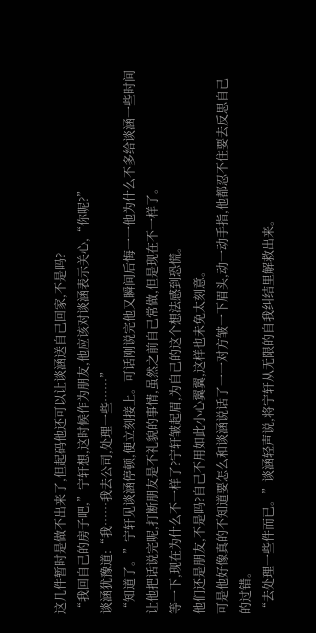这几件暂时是做不出来了,但起码他还可以让谈涵送自己回家,不是吗?
“我回自己的房子吧,”宁轩想,这时候作为朋友,他应该对谈涵表示关心,“你呢?”
谈涵犹豫道:“我……我去公司,处理一些……”
“知道了。”宁轩见谈涵停顿,便立刻接上。可话刚说完他又瞬间后悔一一他为什么不多给谈涵一些时间让他把话说完呢,打断朋友是不礼貌的事情,虽然之前自己常做,但是现在不一样了。
等一下,现在为什么不一样了?宁轩皱起眉,为自己的这个想法感到恐慌。
他们还是朋友,不是吗?自己不用如此小心翼翼,这样也未免太刻意。
可是他好像真的不知道要怎么和谈涵说话了一一对方皱一下眉头,动一动手指,他都忍不住要去反思自己的过错。
“去处理一些件而已。”谈涵轻声说,将宁轩从无限的自我纠结里解救出来。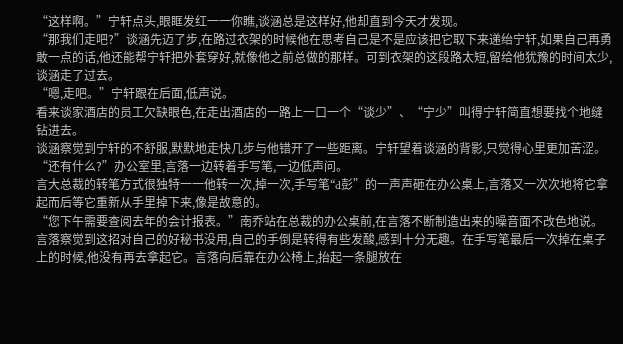“这样啊。”宁轩点头,眼眶发红一一你瞧,谈涵总是这样好,他却直到今天才发现。
“那我们走吧?”谈涵先迈了步,在路过衣架的时候他在思考自己是不是应该把它取下来递绐宁轩,如果自己再勇敢一点的话,他还能帮宁轩把外套穿好,就像他之前总做的那样。可到衣架的这段路太短,留给他犹豫的时间太少,谈涵走了过去。
“嗯,走吧。”宁轩跟在后面,低声说。
看来谈家酒店的员工欠缺眼色,在走出酒店的一路上一口一个“谈少”、“宁少”叫得宁轩简直想要找个地缝钻进去。
谈涵察觉到宁轩的不舒服,默默地走快几步与他错开了一些距离。宁轩望着谈涵的背影,只觉得心里更加苦涩。
“还有什么?”办公室里,言落一边转着手写笔,一边低声问。
言大总裁的转笔方式很独特一一他转一次,掉一次,手写笔“d彭”的一声声砸在办公桌上,言落又一次次地将它拿起而后等它重新从手里掉下来,像是故意的。
“您下午需要查阅去年的会计报表。”南乔站在总裁的办公桌前,在言落不断制造出来的噪音面不改色地说。
言落察觉到这招对自己的好秘书没用,自己的手倒是转得有些发酸,感到十分无趣。在手写笔最后一次掉在桌子上的时候,他没有再去拿起它。言落向后靠在办公椅上,抬起一条腿放在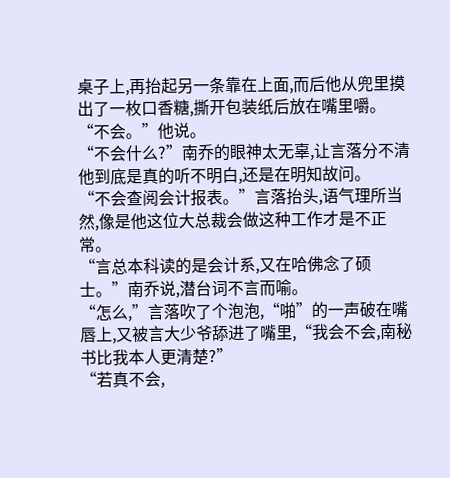桌子上,再抬起另一条靠在上面,而后他从兜里摸出了一枚口香糖,撕开包装纸后放在嘴里嚼。
“不会。”他说。
“不会什么?”南乔的眼神太无辜,让言落分不清他到底是真的听不明白,还是在明知故问。
“不会查阅会计报表。”言落抬头,语气理所当然,像是他这位大总裁会做这种工作才是不正常。
“言总本科读的是会计系,又在哈佛念了硕士。”南乔说,潜台词不言而喻。
“怎么,”言落吹了个泡泡,“啪”的一声破在嘴唇上,又被言大少爷舔进了嘴里,“我会不会,南秘书比我本人更清楚?”
“若真不会,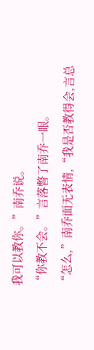我可以教你。”南乔说。
“你教不会。”言落瞥了南乔一眼。
“怎么,”南乔面无表情,“我是否教得会,言总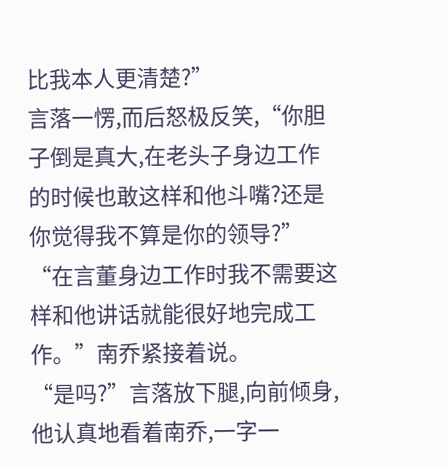比我本人更清楚?”
言落一愣,而后怒极反笑,“你胆子倒是真大,在老头子身边工作的时候也敢这样和他斗嘴?还是你觉得我不算是你的领导?”
“在言董身边工作时我不需要这样和他讲话就能很好地完成工作。”南乔紧接着说。
“是吗?”言落放下腿,向前倾身,他认真地看着南乔,一字一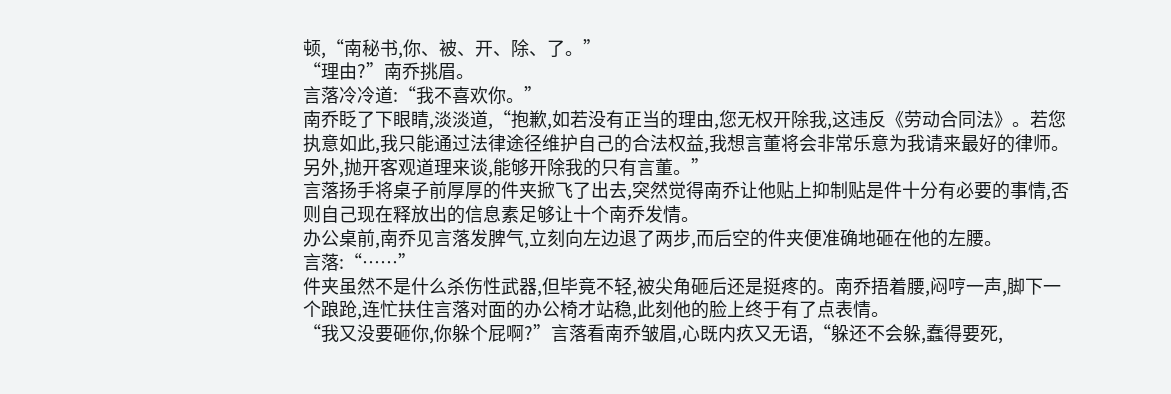顿,“南秘书,你、被、开、除、了。”
“理由?”南乔挑眉。
言落冷冷道:“我不喜欢你。”
南乔眨了下眼睛,淡淡道,“抱歉,如若没有正当的理由,您无权开除我,这违反《劳动合同法》。若您执意如此,我只能通过法律途径维护自己的合法权益,我想言董将会非常乐意为我请来最好的律师。另外,抛开客观道理来谈,能够开除我的只有言董。”
言落扬手将桌子前厚厚的件夹掀飞了出去,突然觉得南乔让他贴上抑制贴是件十分有必要的事情,否则自己现在释放出的信息素足够让十个南乔发情。
办公桌前,南乔见言落发脾气,立刻向左边退了两步,而后空的件夹便准确地砸在他的左腰。
言落:“……”
件夹虽然不是什么杀伤性武器,但毕竟不轻,被尖角砸后还是挺疼的。南乔捂着腰,闷哼一声,脚下一个踉跄,连忙扶住言落对面的办公椅才站稳,此刻他的脸上终于有了点表情。
“我又没要砸你,你躲个屁啊?”言落看南乔皱眉,心既内疚又无语,“躲还不会躲,蠢得要死,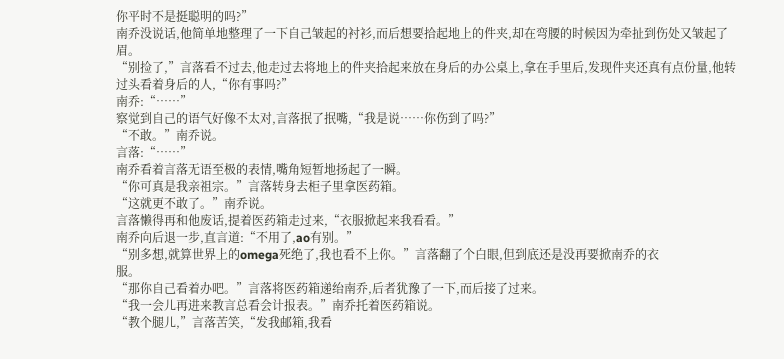你平时不是挺聪明的吗?”
南乔没说话,他简单地整理了一下自己皱起的衬衫,而后想要拾起地上的件夹,却在弯腰的时候因为牵扯到伤处又皱起了眉。
“别捡了,”言落看不过去,他走过去将地上的件夹拾起来放在身后的办公桌上,拿在手里后,发现件夹还真有点份量,他转过头看着身后的人,“你有事吗?”
南乔:“……”
察觉到自己的语气好像不太对,言落抿了抿嘴,“我是说……你伤到了吗?”
“不敢。”南乔说。
言落:“……”
南乔看着言落无语至极的表情,嘴角短暂地扬起了一瞬。
“你可真是我亲祖宗。”言落转身去柜子里拿医药箱。
“这就更不敢了。”南乔说。
言落懒得再和他废话,提着医药箱走过来,“衣服掀起来我看看。”
南乔向后退一步,直言道:“不用了,ao有别。”
“别多想,就算世界上的omega死绝了,我也看不上你。”言落翻了个白眼,但到底还是没再要掀南乔的衣
服。
“那你自己看着办吧。”言落将医药箱递绐南乔,后者犹豫了一下,而后接了过来。
“我一会儿再进来教言总看会计报表。”南乔托着医药箱说。
“教个腿儿,”言落苦笑,“发我邮箱,我看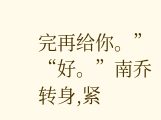完再给你。”
“好。”南乔转身,紧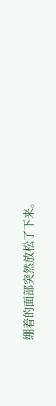绷着的面部突然放松了下来。